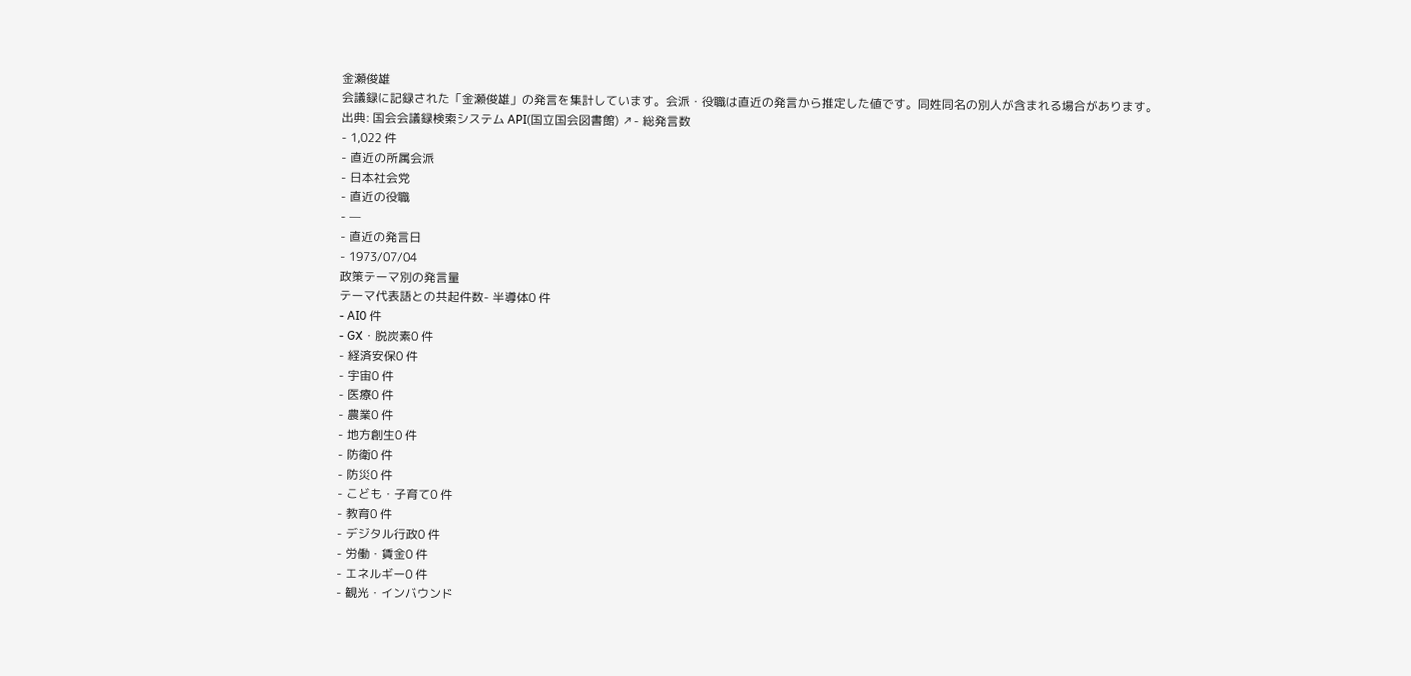金瀬俊雄
会議録に記録された「金瀬俊雄」の発言を集計しています。会派・役職は直近の発言から推定した値です。同姓同名の別人が含まれる場合があります。
出典: 国会会議録検索システム API(国立国会図書館) ↗- 総発言数
- 1,022 件
- 直近の所属会派
- 日本社会党
- 直近の役職
- —
- 直近の発言日
- 1973/07/04
政策テーマ別の発言量
テーマ代表語との共起件数- 半導体0 件
- AI0 件
- GX・脱炭素0 件
- 経済安保0 件
- 宇宙0 件
- 医療0 件
- 農業0 件
- 地方創生0 件
- 防衛0 件
- 防災0 件
- こども・子育て0 件
- 教育0 件
- デジタル行政0 件
- 労働・賃金0 件
- エネルギー0 件
- 観光・インバウンド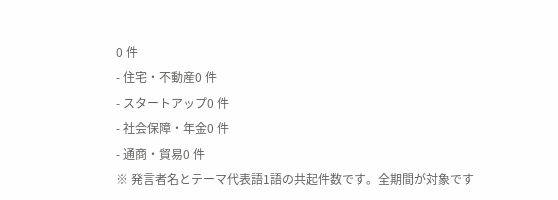0 件
- 住宅・不動産0 件
- スタートアップ0 件
- 社会保障・年金0 件
- 通商・貿易0 件
※ 発言者名とテーマ代表語1語の共起件数です。全期間が対象です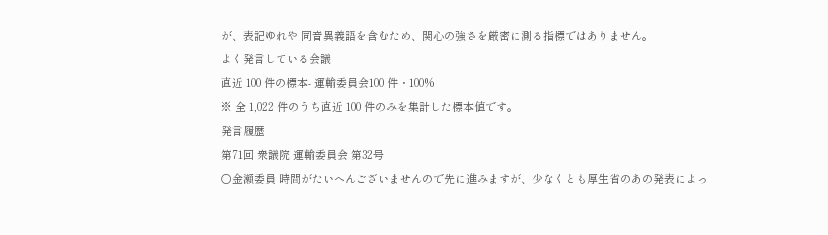が、表記ゆれや 同音異義語を含むため、関心の強さを厳密に測る指標ではありません。
よく発言している会議
直近 100 件の標本- 運輸委員会100 件・100%
※ 全 1,022 件のうち直近 100 件のみを集計した標本値です。
発言履歴
第71回 衆議院 運輸委員会 第32号
○金瀬委員 時間がたいへんございませんので先に進みますが、少なくとも厚生省のあの発表によっ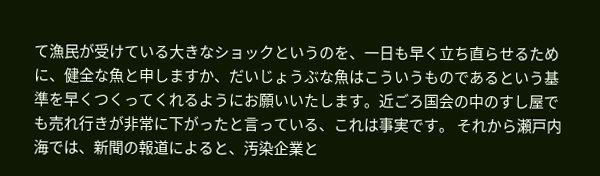て漁民が受けている大きなショックというのを、一日も早く立ち直らせるために、健全な魚と申しますか、だいじょうぶな魚はこういうものであるという基準を早くつくってくれるようにお願いいたします。近ごろ国会の中のすし屋でも売れ行きが非常に下がったと言っている、これは事実です。 それから瀬戸内海では、新聞の報道によると、汚染企業と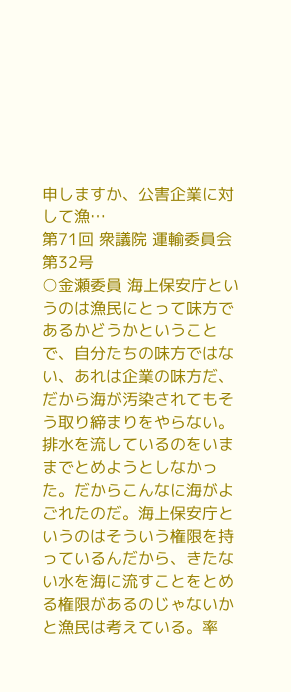申しますか、公害企業に対して漁…
第71回 衆議院 運輸委員会 第32号
○金瀬委員 海上保安庁というのは漁民にとって味方であるかどうかということで、自分たちの味方ではない、あれは企業の味方だ、だから海が汚染されてもそう取り締まりをやらない。排水を流しているのをいままでとめようとしなかった。だからこんなに海がよごれたのだ。海上保安庁というのはそういう権限を持っているんだから、きたない水を海に流すことをとめる権限があるのじゃないかと漁民は考えている。率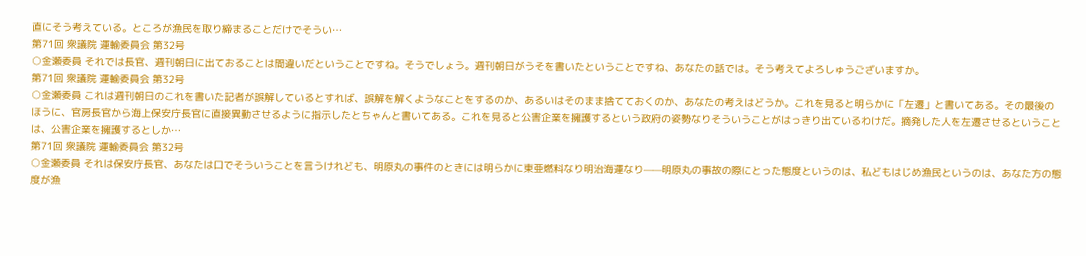直にそう考えている。ところが漁民を取り締まることだけでそうい…
第71回 衆議院 運輸委員会 第32号
○金瀬委員 それでは長官、週刊朝日に出ておることは間違いだということですね。そうでしょう。週刊朝日がうそを書いたということですね、あなたの話では。そう考えてよろしゅうございますか。
第71回 衆議院 運輸委員会 第32号
○金瀬委員 これは週刊朝日のこれを書いた記者が誤解しているとすれば、誤解を解くようなことをするのか、あるいはそのまま捨てておくのか、あなたの考えはどうか。これを見ると明らかに「左遷」と書いてある。その最後のほうに、官房長官から海上保安庁長官に直接異動させるように指示したとちゃんと書いてある。これを見ると公害企業を擁護するという政府の姿勢なりそういうことがはっきり出ているわけだ。摘発した人を左遷させるということは、公害企業を擁護するとしか…
第71回 衆議院 運輸委員会 第32号
○金瀬委員 それは保安庁長官、あなたは口でそういうことを言うけれども、明原丸の事件のときには明らかに東亜燃料なり明治海運なり——明原丸の事故の際にとった態度というのは、私どもはじめ漁民というのは、あなた方の態度が漁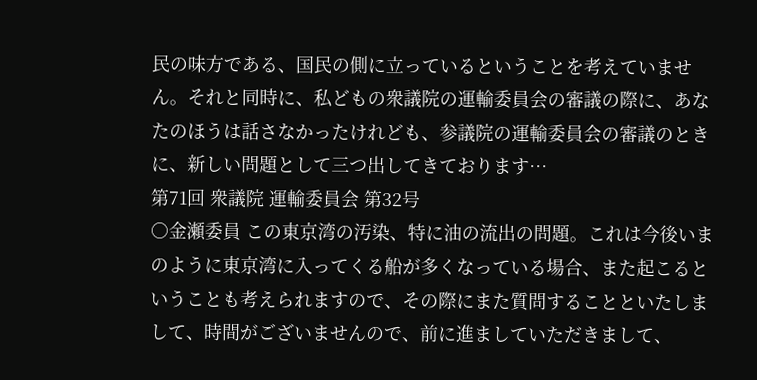民の味方である、国民の側に立っているということを考えていません。それと同時に、私どもの衆議院の運輸委員会の審議の際に、あなたのほうは話さなかったけれども、参議院の運輸委員会の審議のときに、新しい問題として三つ出してきております…
第71回 衆議院 運輸委員会 第32号
○金瀬委員 この東京湾の汚染、特に油の流出の問題。これは今後いまのように東京湾に入ってくる船が多くなっている場合、また起こるということも考えられますので、その際にまた質問することといたしまして、時間がございませんので、前に進ましていただきまして、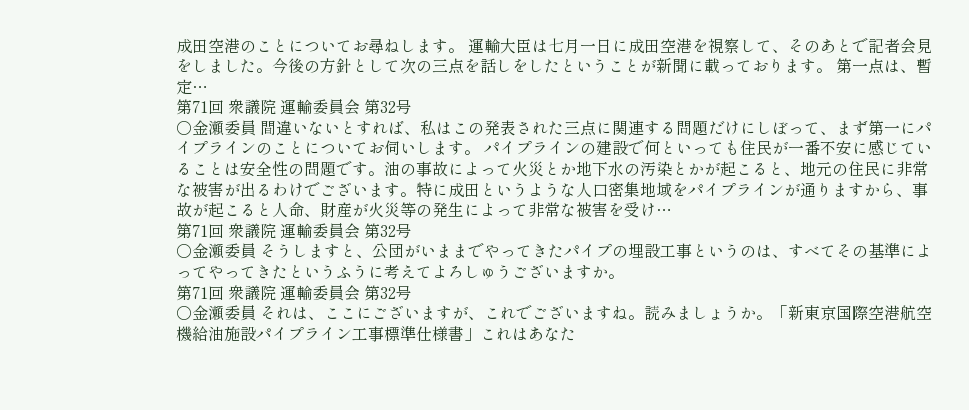成田空港のことについてお尋ねします。 運輸大臣は七月一日に成田空港を視察して、そのあとで記者会見をしました。今後の方針として次の三点を話しをしたということが新聞に載っております。 第一点は、暫定…
第71回 衆議院 運輸委員会 第32号
○金瀬委員 間違いないとすれば、私はこの発表された三点に関連する問題だけにしぼって、まず第一にパイプラインのことについてお伺いします。 パイプラインの建設で何といっても住民が一番不安に感じていることは安全性の問題です。油の事故によって火災とか地下水の汚染とかが起こると、地元の住民に非常な被害が出るわけでございます。特に成田というような人口密集地域をパイプラインが通りますから、事故が起こると人命、財産が火災等の発生によって非常な被害を受け…
第71回 衆議院 運輸委員会 第32号
○金瀬委員 そうしますと、公団がいままでやってきたパイプの埋設工事というのは、すべてその基準によってやってきたというふうに考えてよろしゅうございますか。
第71回 衆議院 運輸委員会 第32号
○金瀬委員 それは、ここにございますが、これでございますね。読みましょうか。「新東京国際空港航空機給油施設パイプライン工事標準仕様書」これはあなた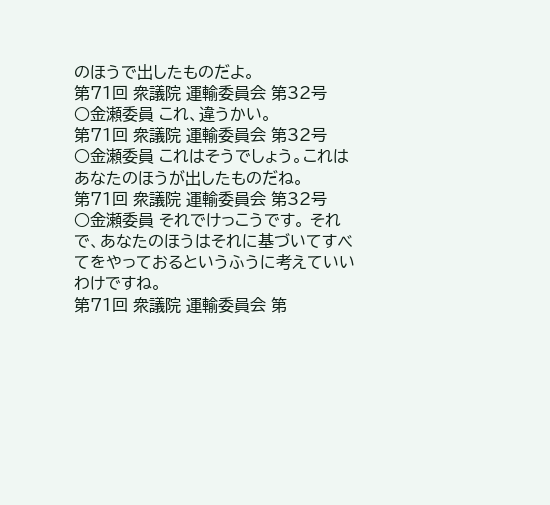のほうで出したものだよ。
第71回 衆議院 運輸委員会 第32号
○金瀬委員 これ、違うかい。
第71回 衆議院 運輸委員会 第32号
○金瀬委員 これはそうでしょう。これはあなたのほうが出したものだね。
第71回 衆議院 運輸委員会 第32号
○金瀬委員 それでけっこうです。 それで、あなたのほうはそれに基づいてすべてをやっておるというふうに考えていいわけですね。
第71回 衆議院 運輸委員会 第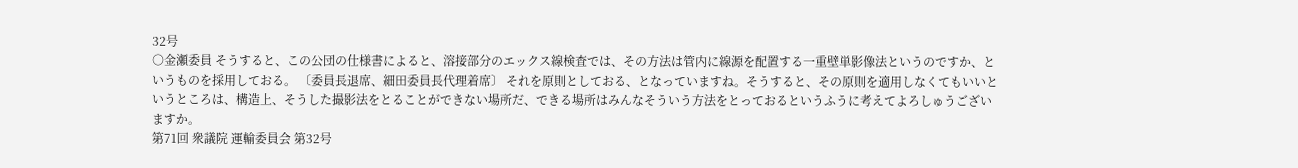32号
○金瀬委員 そうすると、この公団の仕様書によると、溶接部分のエックス線検査では、その方法は管内に線源を配置する一重壁単影像法というのですか、というものを採用しておる。 〔委員長退席、細田委員長代理着席〕 それを原則としておる、となっていますね。そうすると、その原則を適用しなくてもいいというところは、構造上、そうした撮影法をとることができない場所だ、できる場所はみんなそういう方法をとっておるというふうに考えてよろしゅうございますか。
第71回 衆議院 運輸委員会 第32号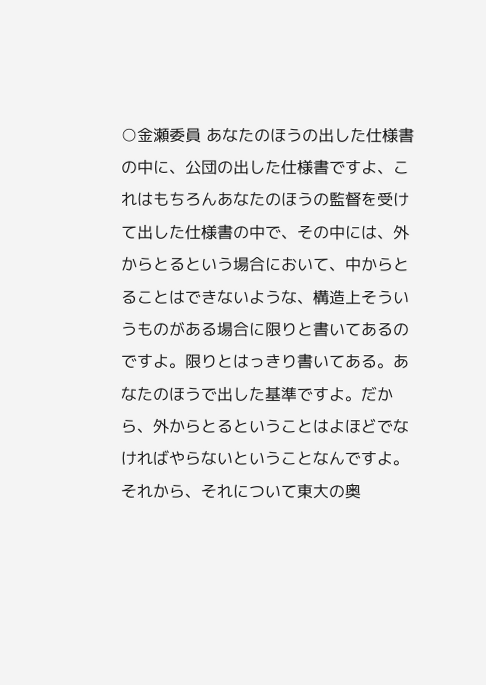○金瀬委員 あなたのほうの出した仕様書の中に、公団の出した仕様書ですよ、これはもちろんあなたのほうの監督を受けて出した仕様書の中で、その中には、外からとるという場合において、中からとることはできないような、構造上そういうものがある場合に限りと書いてあるのですよ。限りとはっきり書いてある。あなたのほうで出した基準ですよ。だから、外からとるということはよほどでなければやらないということなんですよ。それから、それについて東大の奥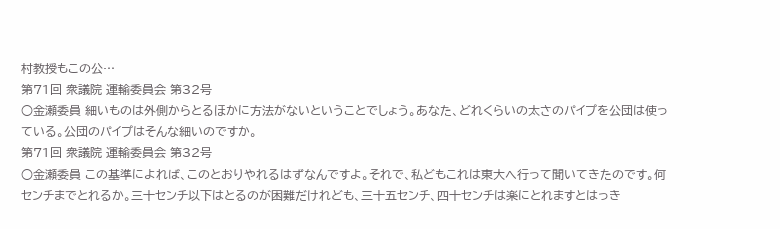村教授もこの公…
第71回 衆議院 運輸委員会 第32号
○金瀬委員 細いものは外側からとるほかに方法がないということでしょう。あなた、どれくらいの太さのパイプを公団は使っている。公団のパイプはそんな細いのですか。
第71回 衆議院 運輸委員会 第32号
○金瀬委員 この基準によれば、このとおりやれるはずなんですよ。それで、私どもこれは東大へ行って聞いてきたのです。何センチまでとれるか。三十センチ以下はとるのが困難だけれども、三十五センチ、四十センチは楽にとれますとはっき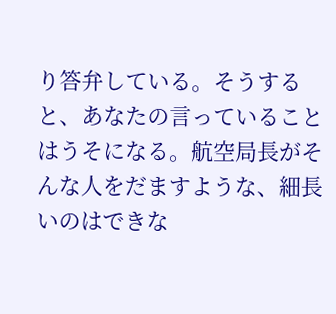り答弁している。そうすると、あなたの言っていることはうそになる。航空局長がそんな人をだますような、細長いのはできな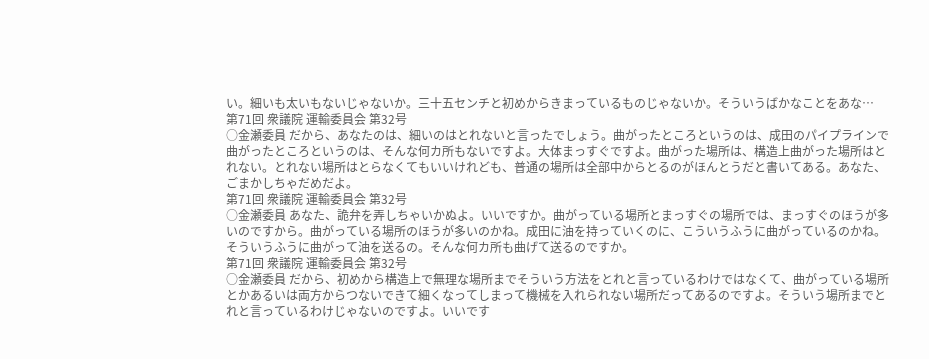い。細いも太いもないじゃないか。三十五センチと初めからきまっているものじゃないか。そういうばかなことをあな…
第71回 衆議院 運輸委員会 第32号
○金瀬委員 だから、あなたのは、細いのはとれないと言ったでしょう。曲がったところというのは、成田のパイプラインで曲がったところというのは、そんな何カ所もないですよ。大体まっすぐですよ。曲がった場所は、構造上曲がった場所はとれない。とれない場所はとらなくてもいいけれども、普通の場所は全部中からとるのがほんとうだと書いてある。あなた、ごまかしちゃだめだよ。
第71回 衆議院 運輸委員会 第32号
○金瀬委員 あなた、詭弁を弄しちゃいかぬよ。いいですか。曲がっている場所とまっすぐの場所では、まっすぐのほうが多いのですから。曲がっている場所のほうが多いのかね。成田に油を持っていくのに、こういうふうに曲がっているのかね。そういうふうに曲がって油を送るの。そんな何カ所も曲げて送るのですか。
第71回 衆議院 運輸委員会 第32号
○金瀬委員 だから、初めから構造上で無理な場所までそういう方法をとれと言っているわけではなくて、曲がっている場所とかあるいは両方からつないできて細くなってしまって機械を入れられない場所だってあるのですよ。そういう場所までとれと言っているわけじゃないのですよ。いいです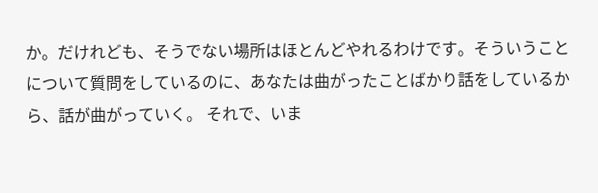か。だけれども、そうでない場所はほとんどやれるわけです。そういうことについて質問をしているのに、あなたは曲がったことばかり話をしているから、話が曲がっていく。 それで、いま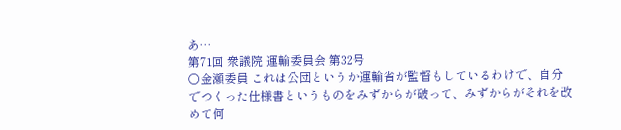あ…
第71回 衆議院 運輸委員会 第32号
○金瀬委員 これは公団というか運輸省が監督もしているわけで、自分でつくった仕様書というものをみずからが破って、みずからがそれを改めて何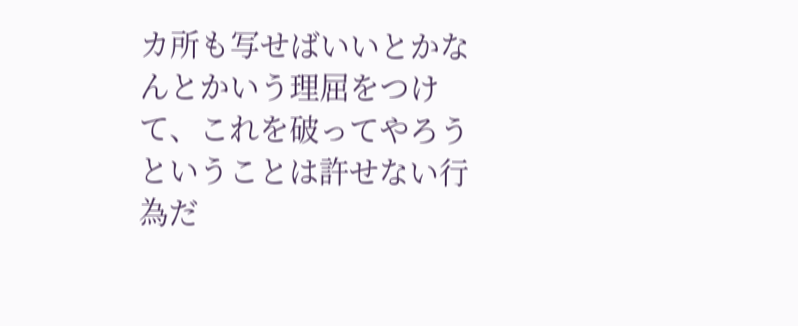カ所も写せばいいとかなんとかいう理屈をつけて、これを破ってやろうということは許せない行為だ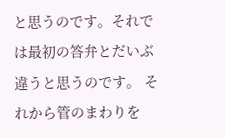と思うのです。それでは最初の答弁とだいぶ違うと思うのです。 それから管のまわりを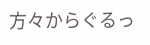方々からぐるっ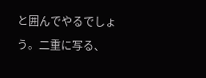と囲んでやるでしょう。二重に写る、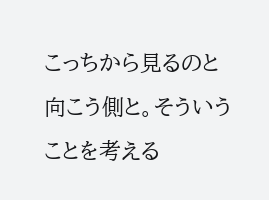こっちから見るのと向こう側と。そういうことを考える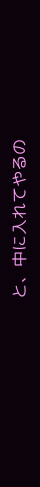と、中に入れてやるの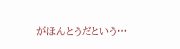がほんとうだという…